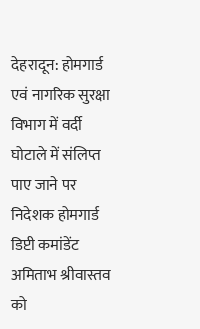देहरादून: होमगार्ड एवं नागरिक सुरक्षा विभाग में वर्दी घोटाले में संलिप्त पाए जाने पर निदेशक होमगार्ड डिप्टी कमांडेंट अमिताभ श्रीवास्तव को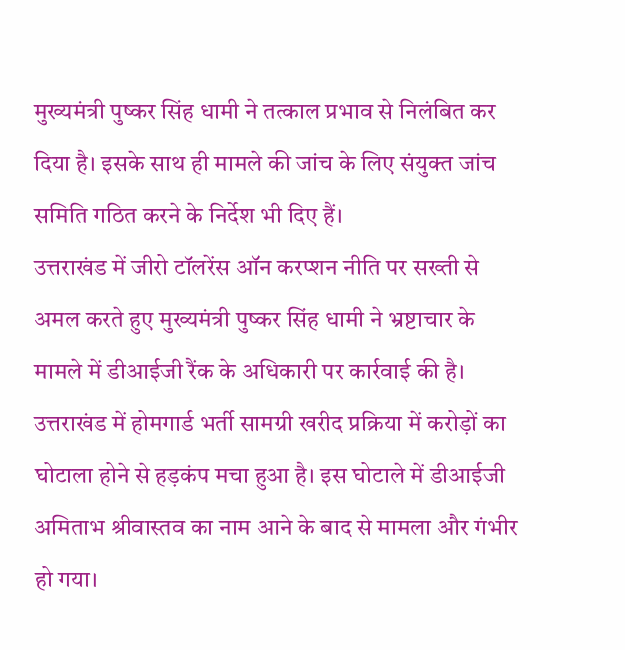मुख्यमंत्री पुष्कर सिंह धामी ने तत्काल प्रभाव से निलंबित कर दिया है। इसके साथ ही मामले की जांच के लिए संयुक्त जांच समिति गठित करने के निर्देश भी दिए हैं।
उत्तराखंड में जीरो टॉलरेंस ऑन करप्शन नीति पर सख्ती से अमल करते हुए मुख्यमंत्री पुष्कर सिंह धामी ने भ्रष्टाचार के मामले में डीआईजी रैंक के अधिकारी पर कार्रवाई की है। उत्तराखंड में होमगार्ड भर्ती सामग्री खरीद प्रक्रिया में करोड़ों का घोटाला होने से हड़कंप मचा हुआ है। इस घोटाले में डीआईजी अमिताभ श्रीवास्तव का नाम आने के बाद से मामला और गंभीर हो गया।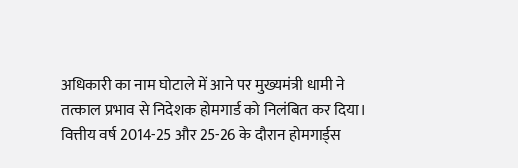अधिकारी का नाम घोटाले में आने पर मुख्यमंत्री धामी ने तत्काल प्रभाव से निदेशक होमगार्ड को निलंबित कर दिया।
वित्तीय वर्ष 2014-25 और 25-26 के दौरान होमगार्ड्स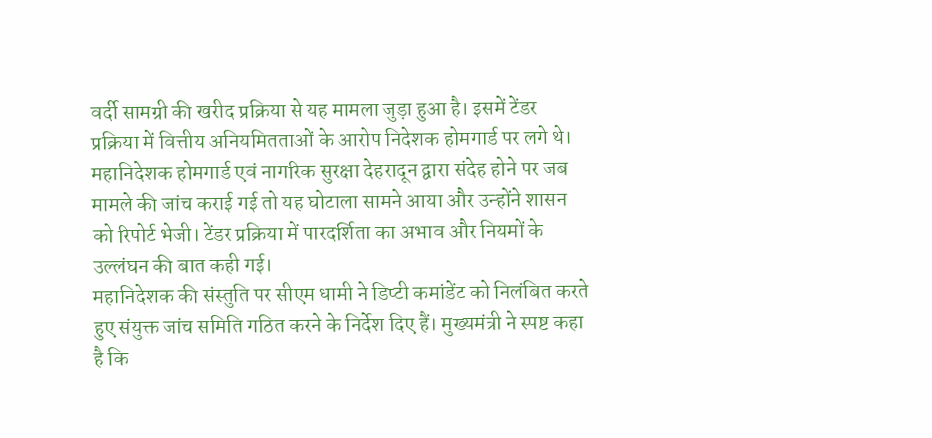वर्दी सामग्री की खरीद प्रक्रिया से यह मामला जुड़ा हुआ है। इसमें टेंडर प्रक्रिया में वित्तीय अनियमितताओं के आरोप निदेशक होमगार्ड पर लगे थे। महानिदेशक होमगार्ड एवं नागरिक सुरक्षा देहरादून द्वारा संदेह होने पर जब मामले की जांच कराई गई तो यह घोटाला सामने आया और उन्होंने शासन को रिपोर्ट भेजी। टेंडर प्रक्रिया में पारदर्शिता का अभाव और नियमों के उल्लंघन की बात कही गई।
महानिदेशक की संस्तुति पर सीएम धामी ने डिप्टी कमांडेंट को निलंबित करते हुए संयुक्त जांच समिति गठित करने के निर्देश दिए हैं। मुख्यमंत्री ने स्पष्ट कहा है कि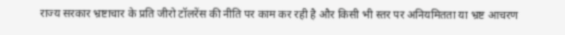राज्य सरकार भ्रष्टाचार के प्रति जीरो टॉलरेंस की नीति पर काम कर रही है और किसी भी स्तर पर अनियमितता या भ्रष्ट आचरण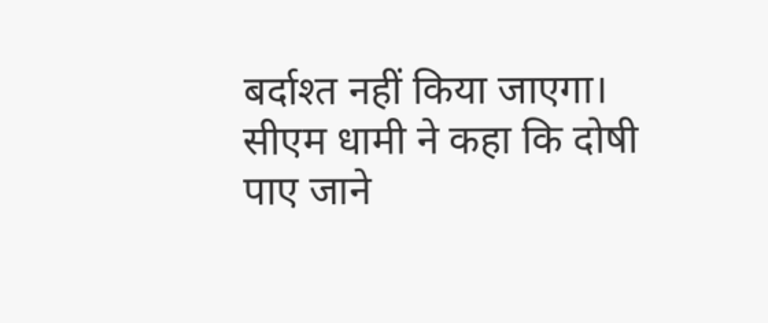बर्दाश्त नहीं किया जाएगा। सीएम धामी ने कहा कि दोषी पाए जाने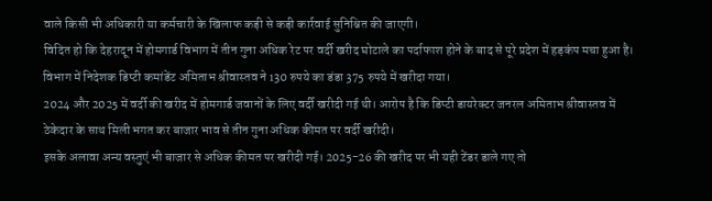वाले किसी भी अधिकारी या कर्मचारी के खिलाफ कड़ी से कड़ी कार्रवाई सुनिश्चित की जाएगी।
विदित हो कि देहरादून में होमगार्ड विभाग में तीन गुना अधिक रेट पर वर्दी खरीद घोटाले का पर्दाफाश होने के बाद से पूरे प्रदेश में हड़कंप मचा हुआ है। विभाग में निदेशक डिप्टी कमांडेंट अमिताभ श्रीवास्तव ने 130 रुपये का डंडा 375 रुपये में खरीदा गया।
2024 और 2025 में वर्दी की खरीद में होमगार्ड जवानों के लिए वर्दी खरीदी गई थी। आरोप है कि डिप्टी डायरेक्टर जनरल अमिताभ श्रीवास्तव में ठेकेदार के साथ मिली भगत कर बाजार भाव से तीन गुना अधिक कीमत पर वर्दी खरीदी।
इसके अलावा अन्य वस्तुएं भी बाजार से अधिक कीमत पर खरीदी गई। 2025-26 की खरीद पर भी यही टेंडर डाले गए तो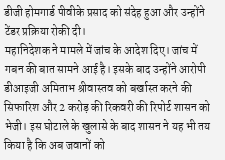डीजी होमगार्ड पीवीके प्रसाद को संदेह हुआ और उन्होंने टेंडर प्रक्रिया रोकी दी।
महानिदेशक ने मामले में जांच के आदेश दिए। जांच में गबन की बात सामने आई है। इसके बाद उन्होंने आरोपी डीआइजी अमिताभ श्रीवास्तव को बर्खास्त करने की सिफारिश और 2 करोड़ की रिकवरी की रिपोर्ट शासन को भेजी। इस घोटाले के खुलासे के बाद शासन ने यह भी तय किया है कि अब जवानों को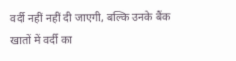वर्दी नहीं नहीं दी जाएगी, बल्कि उनके बैंक खातों में वर्दी का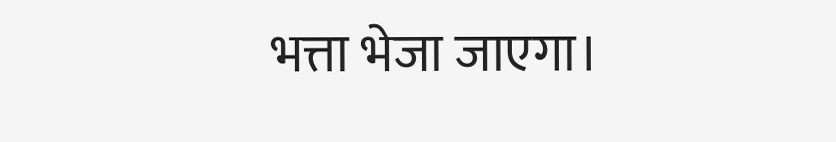भत्ता भेजा जाएगा।